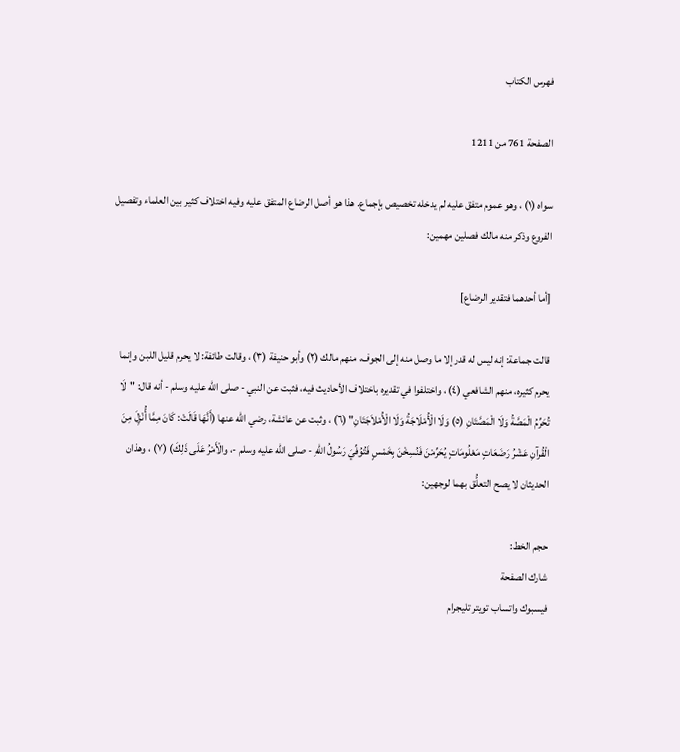فهرس الكتاب

الصفحة 761 من 1211

سواه (١) ، وهو عموم متفق عليه لم يدخله تخصيص بإجماع. هذا هو أصل الرضاع المتفق عليه وفيه اختلاف كثير بين العلماء وتفصيل الفروع وذكر منه مالك فصلين مهمين:

[أما أحدهما فتقدير الرضاع]

قالت جماعة: إنه ليس له قدر إلا ما وصل منه إلى الجوف، منهم مالك (٢) وأبو حنيفة (٣) ، وقالت طائفة: لا يحرم قليل اللبن وإنما يحرم كثيره، منهم الشافعي (٤) ، واختلفوا في تقديره باختلاف الأحاديث فيه، فثبت عن النبي - صلى الله عليه وسلم - أنه قال: "لَا تُحَرِّمُ الْمَصَّةُ وَلَا الْمَصَّتَانِ (٥) وَلَا الْأُمْلَاجَةُ وَلَا الْأُمْلاَجَتَانِ" (٦) ، وثبت عن عائشة، رضي الله عنها (أَنَّهَا قَالَتْ: كَانَ مِمَّا أُّنْزِلَ مِنَ الْقُرآنِ عَشْرُ رَضَعَاتٍ مَعْلُومَاتٍ يُحَرِّمْنَ فَنُسِخْنَ بِخَمْسٍ فَتُوُفِّيَ رَسُولُ اللهِ - صلى الله عليه وسلم -، والْأَمْرُ عَلَى ذَلِكَ) (٧) ، وهذان الحديثان لا يصح التعلُّق بهما لوجهين:

حجم الخط:
شارك الصفحة
فيسبوك واتساب تويتر تليجرام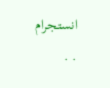انستجرام
. .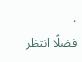.
فضلًا انتظر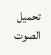تحميل الصوت